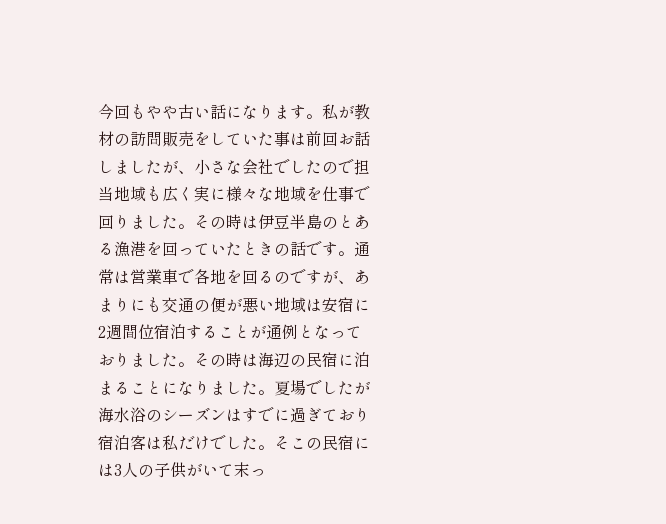今回もやや古い話になります。私が教材の訪問販売をしていた事は前回お話
しましたが、小さな会社でしたので担当地域も広く実に様々な地域を仕事で
回りました。その時は伊豆半島のとある漁港を回っていたときの話です。通
常は営業車で各地を回るのですが、あまりにも交通の便が悪い地域は安宿に
2週間位宿泊することが通例となっておりました。その時は海辺の民宿に泊
まることになりました。夏場でしたが海水浴のシーズンはすでに過ぎており
宿泊客は私だけでした。そこの民宿には3人の子供がいて末っ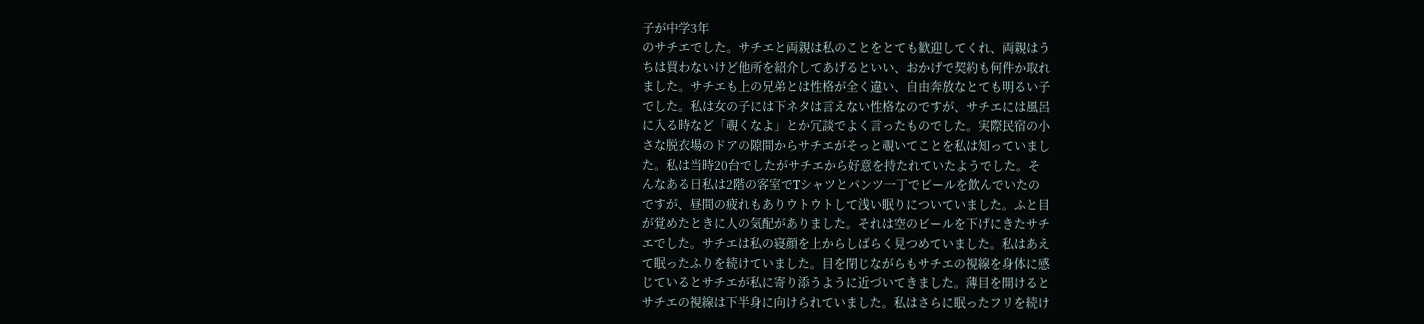子が中学3年
のサチエでした。サチエと両親は私のことをとても歓迎してくれ、両親はう
ちは買わないけど他所を紹介してあげるといい、おかげで契約も何件か取れ
ました。サチエも上の兄弟とは性格が全く違い、自由奔放なとても明るい子
でした。私は女の子には下ネタは言えない性格なのですが、サチエには風呂
に入る時など「覗くなよ」とか冗談でよく言ったものでした。実際民宿の小
さな脱衣場のドアの隙間からサチエがそっと覗いてことを私は知っていまし
た。私は当時20台でしたがサチエから好意を持たれていたようでした。そ
んなある日私は2階の客室でTシャツとパンツ一丁でビールを飲んでいたの
ですが、昼間の疲れもありウトウトして浅い眠りについていました。ふと目
が覚めたときに人の気配がありました。それは空のビールを下げにきたサチ
エでした。サチエは私の寝顔を上からしばらく見つめていました。私はあえ
て眠ったふりを続けていました。目を閉じながらもサチエの視線を身体に感
じているとサチエが私に寄り添うように近づいてきました。薄目を開けると
サチエの視線は下半身に向けられていました。私はさらに眠ったフリを続け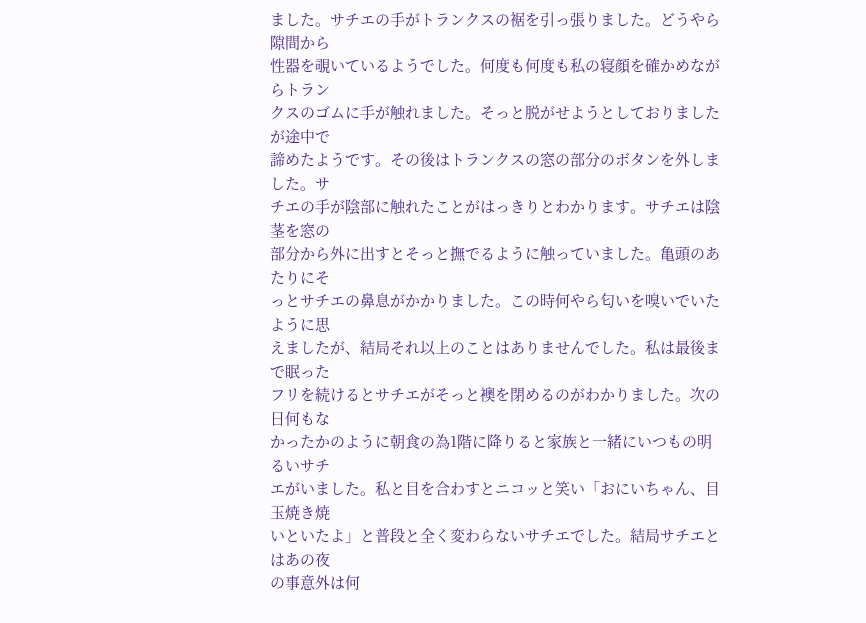ました。サチエの手がトランクスの裾を引っ張りました。どうやら隙間から
性器を覗いているようでした。何度も何度も私の寝顔を確かめながらトラン
クスのゴムに手が触れました。そっと脱がせようとしておりましたが途中で
諦めたようです。その後はトランクスの窓の部分のボタンを外しました。サ
チエの手が陰部に触れたことがはっきりとわかります。サチエは陰茎を窓の
部分から外に出すとそっと撫でるように触っていました。亀頭のあたりにそ
っとサチエの鼻息がかかりました。この時何やら匂いを嗅いでいたように思
えましたが、結局それ以上のことはありませんでした。私は最後まで眠った
フリを続けるとサチエがそっと襖を閉めるのがわかりました。次の日何もな
かったかのように朝食の為1階に降りると家族と一緒にいつもの明るいサチ
エがいました。私と目を合わすとニコッと笑い「おにいちゃん、目玉焼き焼
いといたよ」と普段と全く変わらないサチエでした。結局サチエとはあの夜
の事意外は何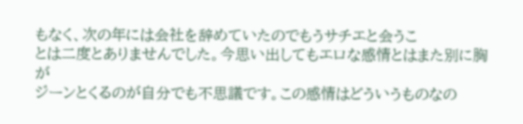もなく、次の年には会社を辞めていたのでもうサチエと会うこ
とは二度とありませんでした。今思い出してもエロな感情とはまた別に胸が
ジーンとくるのが自分でも不思議です。この感情はどういうものなの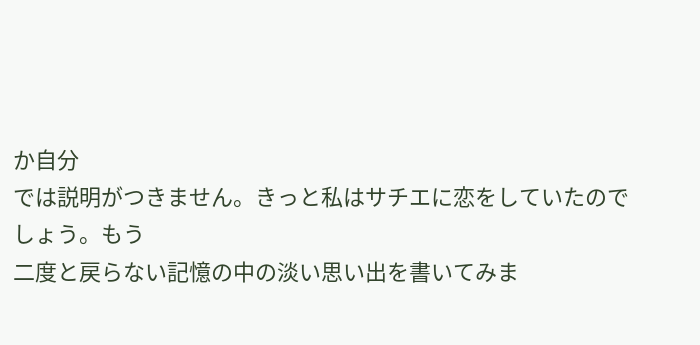か自分
では説明がつきません。きっと私はサチエに恋をしていたのでしょう。もう
二度と戻らない記憶の中の淡い思い出を書いてみま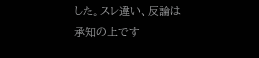した。スレ違い、反論は
承知の上です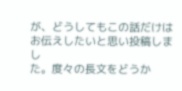が、どうしてもこの話だけはお伝えしたいと思い投稿しまし
た。度々の長文をどうか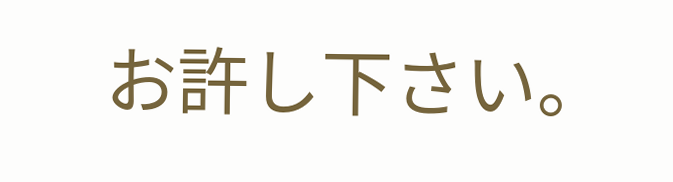お許し下さい。